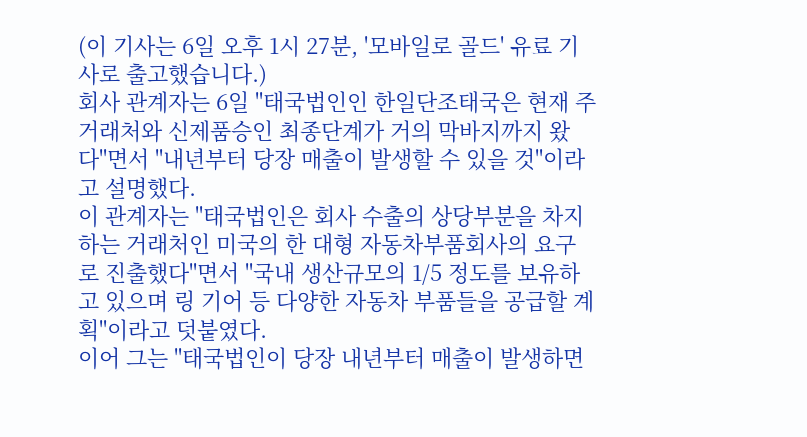(이 기사는 6일 오후 1시 27분, '모바일로 골드' 유료 기사로 출고했습니다.)
회사 관계자는 6일 "태국법인인 한일단조태국은 현재 주거래처와 신제품승인 최종단계가 거의 막바지까지 왔다"면서 "내년부터 당장 매출이 발생할 수 있을 것"이라고 설명했다.
이 관계자는 "태국법인은 회사 수출의 상당부분을 차지하는 거래처인 미국의 한 대형 자동차부품회사의 요구로 진출했다"면서 "국내 생산규모의 1/5 정도를 보유하고 있으며 링 기어 등 다양한 자동차 부품들을 공급할 계획"이라고 덧붙였다.
이어 그는 "태국법인이 당장 내년부터 매출이 발생하면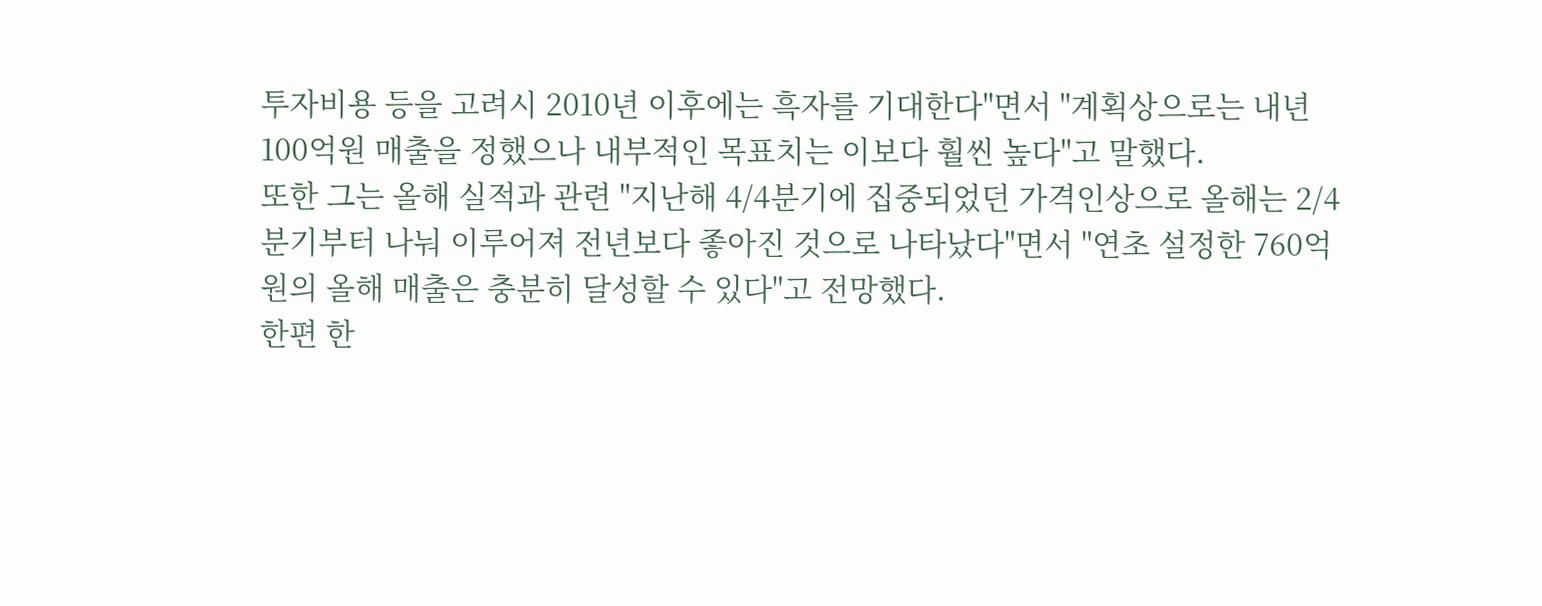투자비용 등을 고려시 2010년 이후에는 흑자를 기대한다"면서 "계획상으로는 내년 100억원 매출을 정했으나 내부적인 목표치는 이보다 훨씬 높다"고 말했다.
또한 그는 올해 실적과 관련 "지난해 4/4분기에 집중되었던 가격인상으로 올해는 2/4분기부터 나눠 이루어져 전년보다 좋아진 것으로 나타났다"면서 "연초 설정한 760억원의 올해 매출은 충분히 달성할 수 있다"고 전망했다.
한편 한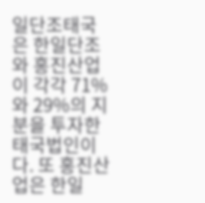일단조태국은 한일단조와 홍진산업이 각각 71%와 29%의 지분을 투자한 태국법인이다. 또 홍진산업은 한일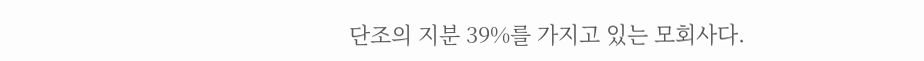단조의 지분 39%를 가지고 있는 모회사다.